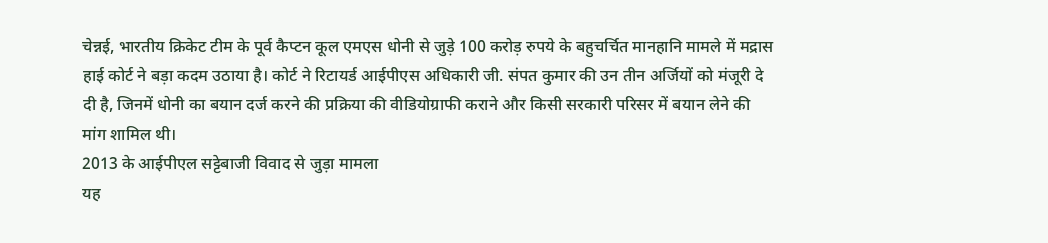चेन्नई, भारतीय क्रिकेट टीम के पूर्व कैप्टन कूल एमएस धोनी से जुड़े 100 करोड़ रुपये के बहुचर्चित मानहानि मामले में मद्रास हाई कोर्ट ने बड़ा कदम उठाया है। कोर्ट ने रिटायर्ड आईपीएस अधिकारी जी. संपत कुमार की उन तीन अर्जियों को मंजूरी दे दी है, जिनमें धोनी का बयान दर्ज करने की प्रक्रिया की वीडियोग्राफी कराने और किसी सरकारी परिसर में बयान लेने की मांग शामिल थी।
2013 के आईपीएल सट्टेबाजी विवाद से जुड़ा मामला
यह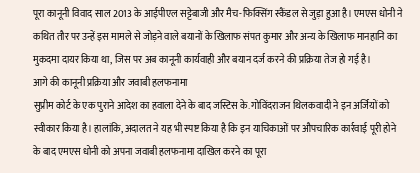पूरा कानूनी विवाद साल 2013 के आईपीएल सट्टेबाजी और मैच-फिक्सिंग स्कैंडल से जुड़ा हुआ है। एमएस धोनी ने कथित तौर पर उन्हें इस मामले से जोड़ने वाले बयानों के खिलाफ संपत कुमार और अन्य के खिलाफ मानहानि का मुकदमा दायर किया था, जिस पर अब कानूनी कार्यवाही और बयान दर्ज करने की प्रक्रिया तेज हो गई है।
आगे की कानूनी प्रक्रिया और जवाबी हलफनामा
सुप्रीम कोर्ट के एक पुराने आदेश का हवाला देने के बाद जस्टिस के. गोविंदराजन थिलकवादी ने इन अर्जियों को स्वीकार किया है। हालांकि, अदालत ने यह भी स्पष्ट किया है कि इन याचिकाओं पर औपचारिक कार्रवाई पूरी होने के बाद एमएस धोनी को अपना जवाबी हलफनामा दाखिल करने का पूरा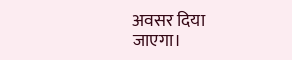अवसर दिया जाएगा।